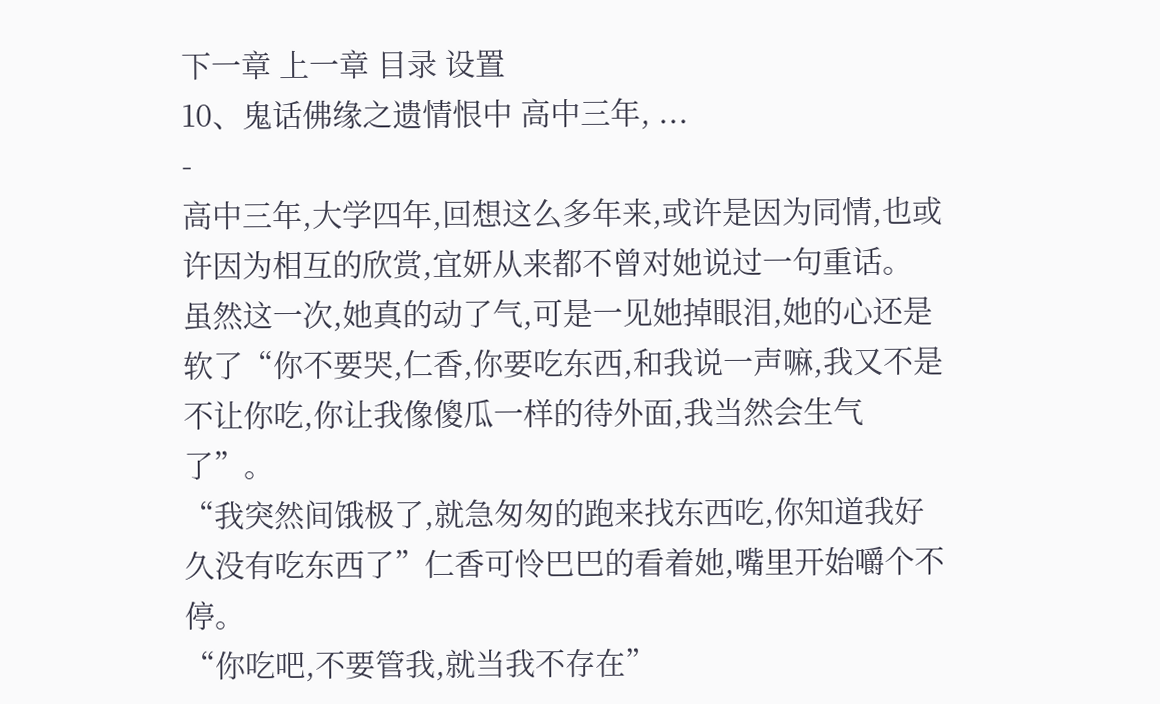下一章 上一章 目录 设置
10、鬼话佛缘之遗情恨中 高中三年, ...
-
高中三年,大学四年,回想这么多年来,或许是因为同情,也或许因为相互的欣赏,宜妍从来都不曾对她说过一句重话。
虽然这一次,她真的动了气,可是一见她掉眼泪,她的心还是软了“你不要哭,仁香,你要吃东西,和我说一声嘛,我又不是不让你吃,你让我像傻瓜一样的待外面,我当然会生气了”。
“我突然间饿极了,就急匆匆的跑来找东西吃,你知道我好久没有吃东西了”仁香可怜巴巴的看着她,嘴里开始嚼个不停。
“你吃吧,不要管我,就当我不存在”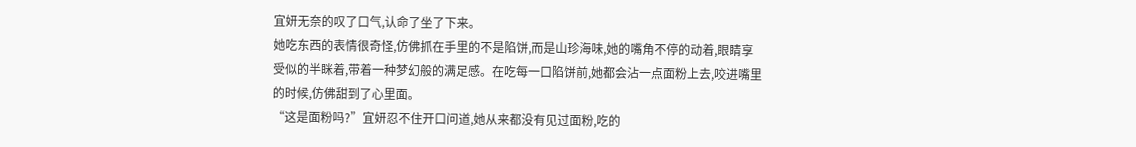宜妍无奈的叹了口气,认命了坐了下来。
她吃东西的表情很奇怪,仿佛抓在手里的不是陷饼,而是山珍海味,她的嘴角不停的动着,眼睛享受似的半眯着,带着一种梦幻般的满足感。在吃每一口陷饼前,她都会沾一点面粉上去,咬进嘴里的时候,仿佛甜到了心里面。
“这是面粉吗?”宜妍忍不住开口问道,她从来都没有见过面粉,吃的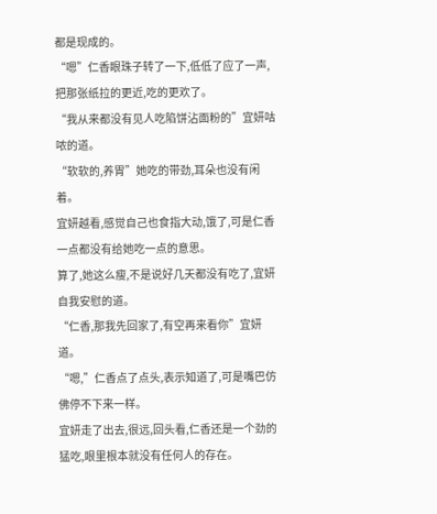都是现成的。
“嗯”仁香眼珠子转了一下,低低了应了一声,把那张纸拉的更近,吃的更欢了。
“我从来都没有见人吃陷饼沾面粉的”宜妍咕哝的道。
“软软的,养胃”她吃的带劲,耳朵也没有闲着。
宜妍越看,感觉自己也食指大动,饿了,可是仁香一点都没有给她吃一点的意思。
算了,她这么瘦,不是说好几天都没有吃了,宜妍自我安慰的道。
“仁香,那我先回家了,有空再来看你”宜妍道。
“嗯,”仁香点了点头,表示知道了,可是嘴巴仿佛停不下来一样。
宜妍走了出去,很远,回头看,仁香还是一个劲的猛吃,眼里根本就没有任何人的存在。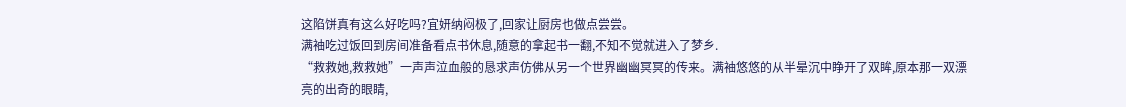这陷饼真有这么好吃吗?宜妍纳闷极了,回家让厨房也做点尝尝。
满袖吃过饭回到房间准备看点书休息,随意的拿起书一翻,不知不觉就进入了梦乡.
“救救她,救救她”一声声泣血般的恳求声仿佛从另一个世界幽幽冥冥的传来。满袖悠悠的从半晕沉中睁开了双眸,原本那一双漂亮的出奇的眼睛,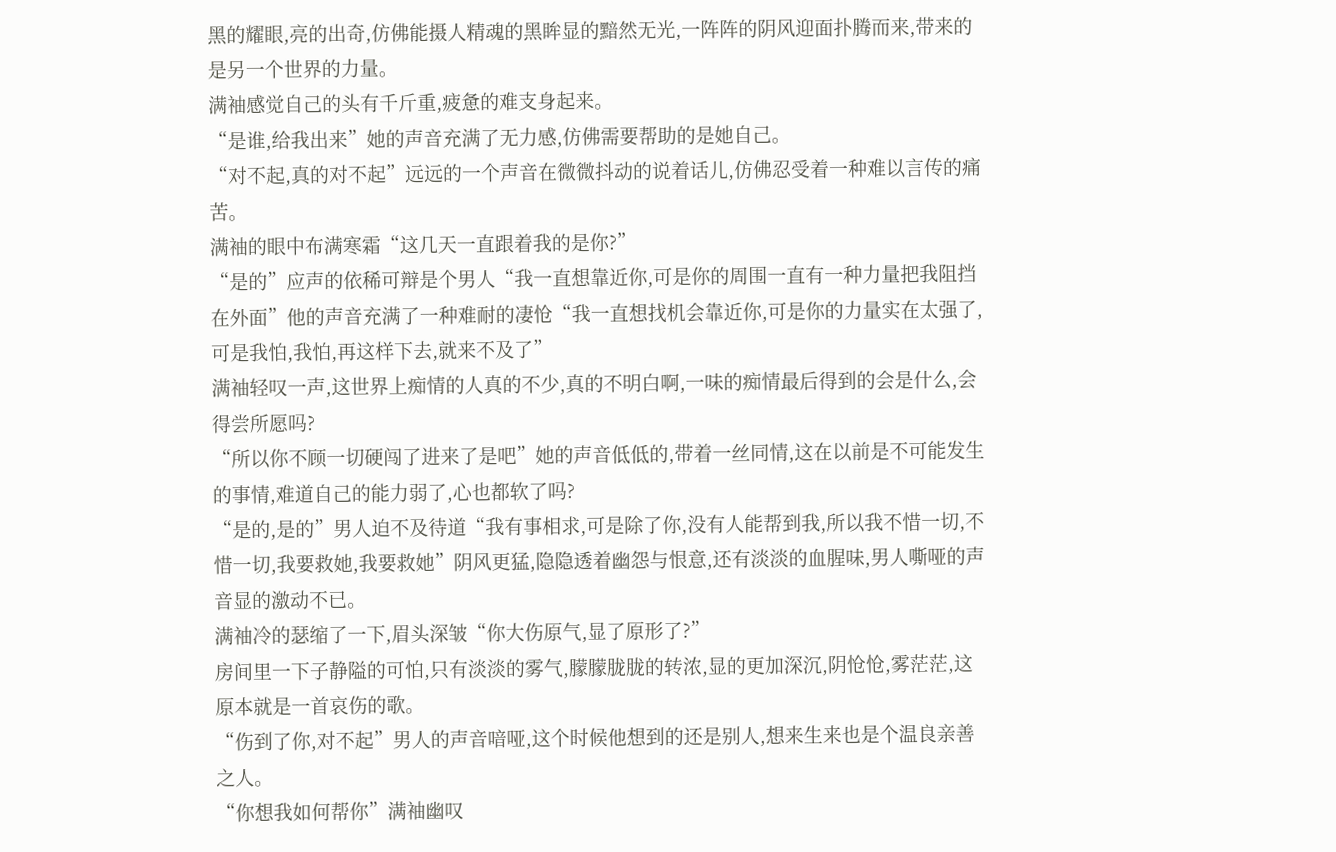黑的耀眼,亮的出奇,仿佛能摄人精魂的黑眸显的黯然无光,一阵阵的阴风迎面扑腾而来,带来的是另一个世界的力量。
满袖感觉自己的头有千斤重,疲惫的难支身起来。
“是谁,给我出来”她的声音充满了无力感,仿佛需要帮助的是她自己。
“对不起,真的对不起”远远的一个声音在微微抖动的说着话儿,仿佛忍受着一种难以言传的痛苦。
满袖的眼中布满寒霜“这几天一直跟着我的是你?”
“是的”应声的依稀可辩是个男人“我一直想靠近你,可是你的周围一直有一种力量把我阻挡在外面”他的声音充满了一种难耐的凄怆“我一直想找机会靠近你,可是你的力量实在太强了,可是我怕,我怕,再这样下去,就来不及了”
满袖轻叹一声,这世界上痴情的人真的不少,真的不明白啊,一味的痴情最后得到的会是什么,会得尝所愿吗?
“所以你不顾一切硬闯了进来了是吧”她的声音低低的,带着一丝同情,这在以前是不可能发生的事情,难道自己的能力弱了,心也都软了吗?
“是的,是的”男人迫不及待道“我有事相求,可是除了你,没有人能帮到我,所以我不惜一切,不惜一切,我要救她,我要救她”阴风更猛,隐隐透着幽怨与恨意,还有淡淡的血腥味,男人嘶哑的声音显的激动不已。
满袖冷的瑟缩了一下,眉头深皱“你大伤原气,显了原形了?”
房间里一下子静隘的可怕,只有淡淡的雾气,朦朦胧胧的转浓,显的更加深沉,阴怆怆,雾茫茫,这原本就是一首哀伤的歌。
“伤到了你,对不起”男人的声音喑哑,这个时候他想到的还是别人,想来生来也是个温良亲善之人。
“你想我如何帮你”满袖幽叹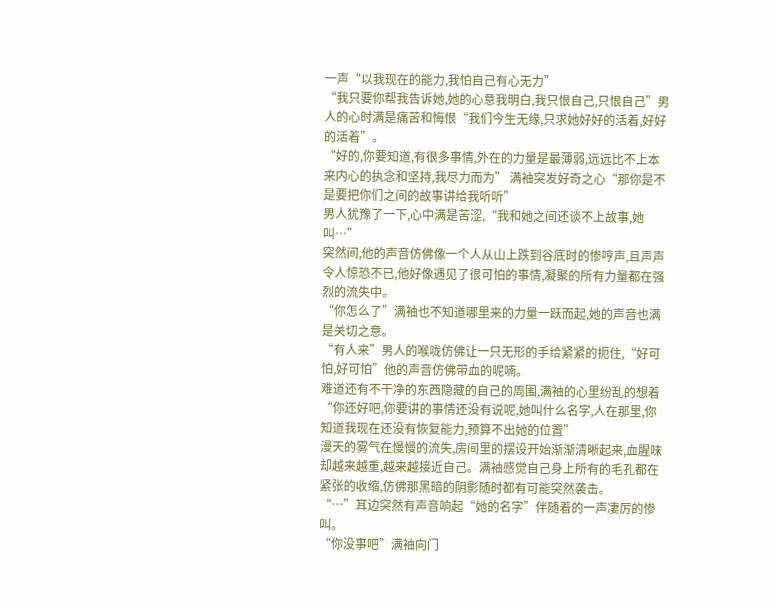一声“以我现在的能力,我怕自己有心无力”
“我只要你帮我告诉她,她的心意我明白,我只恨自己,只恨自己”男人的心时满是痛苦和悔恨“我们今生无缘,只求她好好的活着,好好的活着”。
“好的,你要知道,有很多事情,外在的力量是最薄弱,远远比不上本来内心的执念和坚持,我尽力而为” 满袖突发好奇之心“那你是不是要把你们之间的故事讲给我听听”
男人犹豫了一下,心中满是苦涩,“我和她之间还谈不上故事,她叫…”
突然间,他的声音仿佛像一个人从山上跌到谷底时的惨哼声,且声声令人惊恐不已,他好像遇见了很可怕的事情,凝聚的所有力量都在强烈的流失中。
“你怎么了”满袖也不知道哪里来的力量一跃而起,她的声音也满是关切之意。
“有人来”男人的喉咙仿佛让一只无形的手给紧紧的扼住,“好可怕,好可怕”他的声音仿佛带血的呢喃。
难道还有不干净的东西隐藏的自己的周围,满袖的心里纷乱的想着“你还好吧,你要讲的事情还没有说呢,她叫什么名字,人在那里,你知道我现在还没有恢复能力,预算不出她的位置”
漫天的雾气在慢慢的流失,房间里的摆设开始渐渐清晰起来,血腥味却越来越重,越来越接近自己。满袖感觉自己身上所有的毛孔都在紧张的收缩,仿佛那黑暗的阴影随时都有可能突然袭击。
“…”耳边突然有声音响起“她的名字”伴随着的一声凄厉的惨叫。
“你没事吧”满袖向门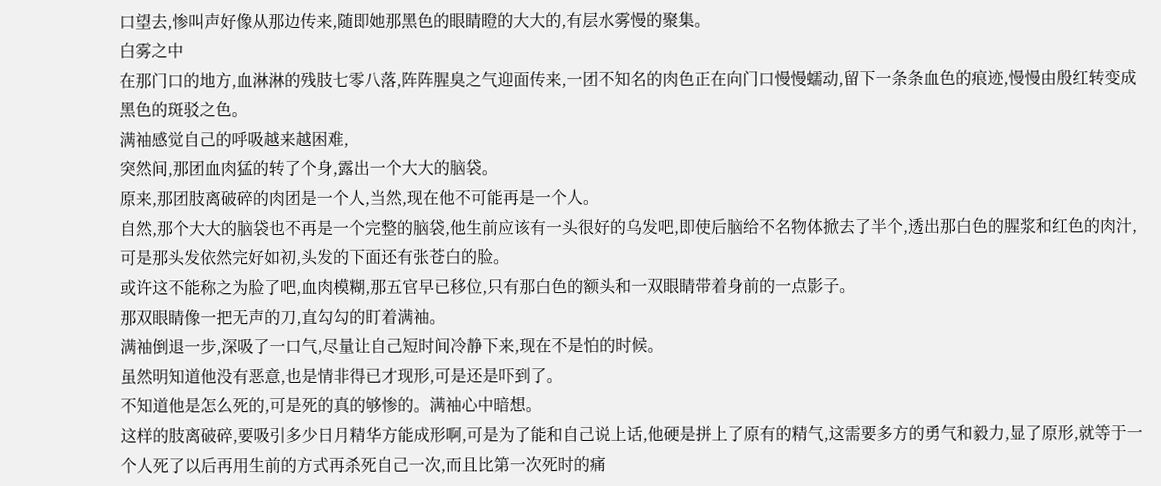口望去,惨叫声好像从那边传来,随即她那黑色的眼睛瞪的大大的,有层水雾慢的聚集。
白雾之中
在那门口的地方,血淋淋的残肢七零八落,阵阵腥臭之气迎面传来,一团不知名的肉色正在向门口慢慢蠕动,留下一条条血色的痕迹,慢慢由殷红转变成黑色的斑驳之色。
满袖感觉自己的呼吸越来越困难,
突然间,那团血肉猛的转了个身,露出一个大大的脑袋。
原来,那团肢离破碎的肉团是一个人,当然,现在他不可能再是一个人。
自然,那个大大的脑袋也不再是一个完整的脑袋,他生前应该有一头很好的乌发吧,即使后脑给不名物体掀去了半个,透出那白色的腥浆和红色的肉汁,可是那头发依然完好如初,头发的下面还有张苍白的脸。
或许这不能称之为脸了吧,血肉模糊,那五官早已移位,只有那白色的额头和一双眼睛带着身前的一点影子。
那双眼睛像一把无声的刀,直勾勾的盯着满袖。
满袖倒退一步,深吸了一口气,尽量让自己短时间冷静下来,现在不是怕的时候。
虽然明知道他没有恶意,也是情非得已才现形,可是还是吓到了。
不知道他是怎么死的,可是死的真的够惨的。满袖心中暗想。
这样的肢离破碎,要吸引多少日月精华方能成形啊,可是为了能和自己说上话,他硬是拼上了原有的精气,这需要多方的勇气和毅力,显了原形,就等于一个人死了以后再用生前的方式再杀死自己一次,而且比第一次死时的痛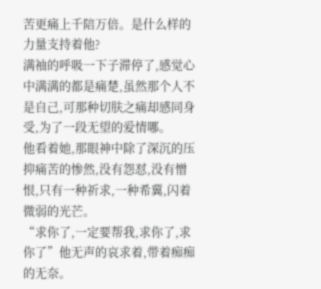苦更痛上千陪万倍。是什么样的力量支持着他?
满袖的呼吸一下子滞停了,感觉心中满满的都是痛楚,虽然那个人不是自己,可那种切肤之痛却感同身受,为了一段无望的爱情哪。
他看着她,那眼神中除了深沉的压抑痛苦的惨然,没有怨怼,没有憎恨,只有一种祈求,一种希冀,闪着微弱的光芒。
“求你了,一定要帮我,求你了,求你了”他无声的哀求着,带着痴痴的无奈。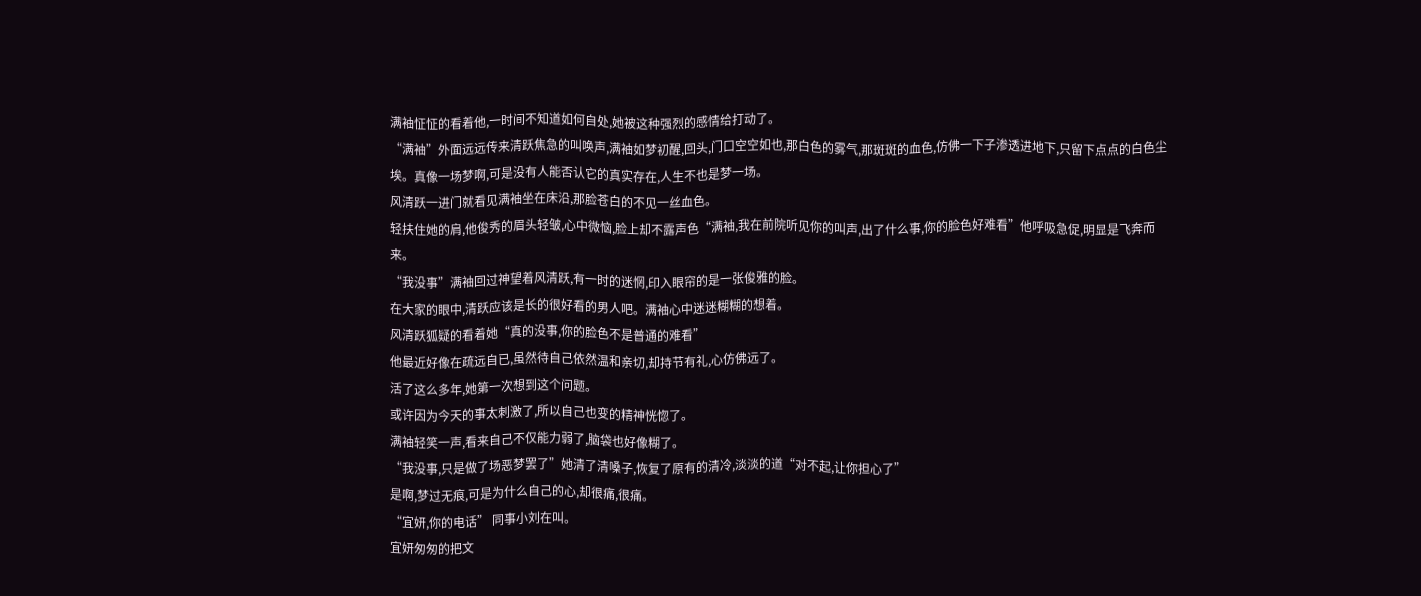满袖怔怔的看着他,一时间不知道如何自处,她被这种强烈的感情给打动了。
“满袖”外面远远传来清跃焦急的叫唤声,满袖如梦初醒,回头,门口空空如也,那白色的雾气,那斑斑的血色,仿佛一下子渗透进地下,只留下点点的白色尘埃。真像一场梦啊,可是没有人能否认它的真实存在,人生不也是梦一场。
风清跃一进门就看见满袖坐在床沿,那脸苍白的不见一丝血色。
轻扶住她的肩,他俊秀的眉头轻皱,心中微恼,脸上却不露声色“满袖,我在前院听见你的叫声,出了什么事,你的脸色好难看”他呼吸急促,明显是飞奔而来。
“我没事”满袖回过神望着风清跃,有一时的迷惘,印入眼帘的是一张俊雅的脸。
在大家的眼中,清跃应该是长的很好看的男人吧。满袖心中迷迷糊糊的想着。
风清跃狐疑的看着她“真的没事,你的脸色不是普通的难看”
他最近好像在疏远自已,虽然待自己依然温和亲切,却持节有礼,心仿佛远了。
活了这么多年,她第一次想到这个问题。
或许因为今天的事太刺激了,所以自己也变的精神恍惚了。
满袖轻笑一声,看来自己不仅能力弱了,脑袋也好像糊了。
“我没事,只是做了场恶梦罢了”她清了清嗓子,恢复了原有的清冷,淡淡的道“对不起,让你担心了”
是啊,梦过无痕,可是为什么自己的心,却很痛,很痛。
“宜妍,你的电话” 同事小刘在叫。
宜妍匆匆的把文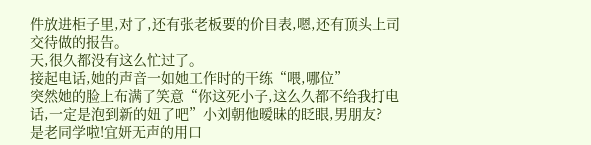件放进柜子里,对了,还有张老板要的价目表,嗯,还有顶头上司交待做的报告。
天,很久都没有这么忙过了。
接起电话,她的声音一如她工作时的干练“喂,哪位”
突然她的脸上布满了笑意“你这死小子,这么久都不给我打电话,一定是泡到新的妞了吧”小刘朝他暧昧的眨眼,男朋友?
是老同学啦!宜妍无声的用口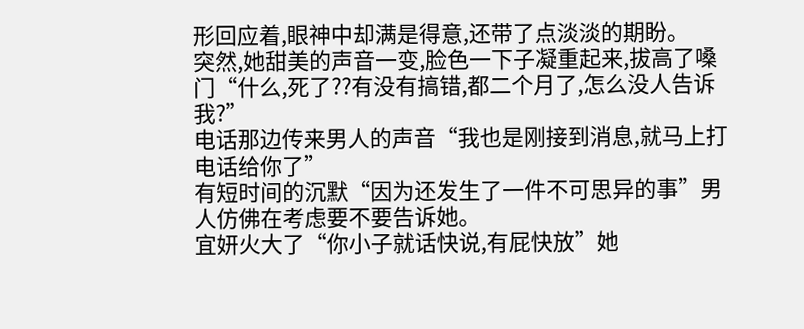形回应着,眼神中却满是得意,还带了点淡淡的期盼。
突然,她甜美的声音一变,脸色一下子凝重起来,拔高了嗓门“什么,死了??有没有搞错,都二个月了,怎么没人告诉我?”
电话那边传来男人的声音“我也是刚接到消息,就马上打电话给你了”
有短时间的沉默“因为还发生了一件不可思异的事”男人仿佛在考虑要不要告诉她。
宜妍火大了“你小子就话快说,有屁快放”她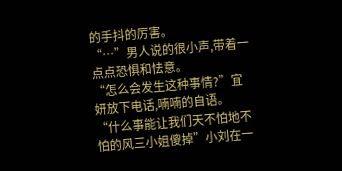的手抖的厉害。
“…”男人说的很小声,带着一点点恐惧和怯意。
“怎么会发生这种事情?”宜妍放下电话,喃喃的自语。
“什么事能让我们天不怕地不怕的风三小姐傻掉”小刘在一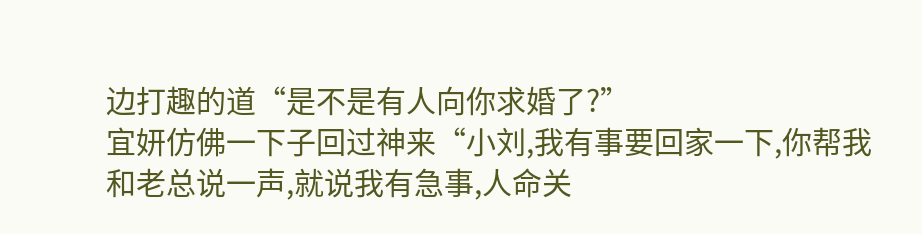边打趣的道“是不是有人向你求婚了?”
宜妍仿佛一下子回过神来“小刘,我有事要回家一下,你帮我和老总说一声,就说我有急事,人命关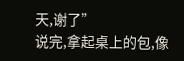天,谢了”
说完,拿起桌上的包,像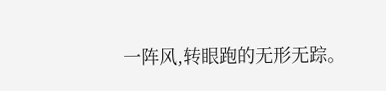一阵风,转眼跑的无形无踪。